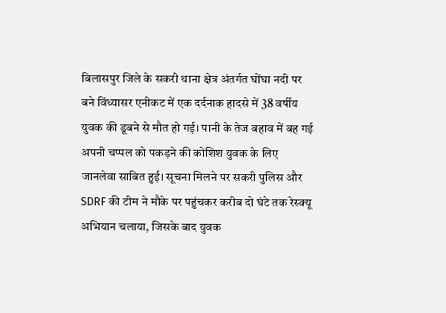बिलासपुर जिले के सकरी थाना क्षेत्र अंतर्गत घोंघा नदी पर बने विंध्यासर एनीकट में एक दर्दनाक हादसे में 38 वर्षीय युवक की डूबने से मौत हो गई। पानी के तेज बहाव में बह गई अपनी चप्पल को पकड़ने की कोशिश युवक के लिए जानलेवा साबित हुई। सूचना मिलने पर सकरी पुलिस और SDRF की टीम ने मौके पर पहुंचकर करीब दो घंटे तक रेस्क्यू अभियान चलाया, जिसके बाद युवक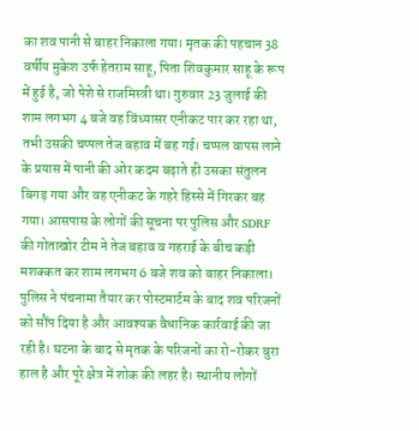का शव पानी से बाहर निकाला गया। मृतक की पहचान 38 वर्षीय मुकेश उर्फ हेतराम साहू, पिता शिवकुमार साहू के रूप में हुई है, जो पेशे से राजमिस्त्री था। गुरुवार 23 जुलाई की शाम लगभग 4 बजे वह विंध्यासर एनीकट पार कर रहा था, तभी उसकी चप्पल तेज बहाव में बह गई। चप्पल वापस लाने के प्रयास में पानी की ओर कदम बढ़ाते ही उसका संतुलन बिगड़ गया और वह एनीकट के गहरे हिस्से में गिरकर बह गया। आसपास के लोगों की सूचना पर पुलिस और SDRF की गोताखोर टीम ने तेज बहाव व गहराई के बीच कड़ी मशक्कत कर शाम लगभग 6 बजे शव को बाहर निकाला। पुलिस ने पंचनामा तैयार कर पोस्टमार्टम के बाद शव परिजनों को सौंप दिया है और आवश्यक वैधानिक कार्रवाई की जा रही है। घटना के बाद से मृतक के परिजनों का रो-रोकर बुरा हाल है और पूरे क्षेत्र में शोक की लहर है। स्थानीय लोगों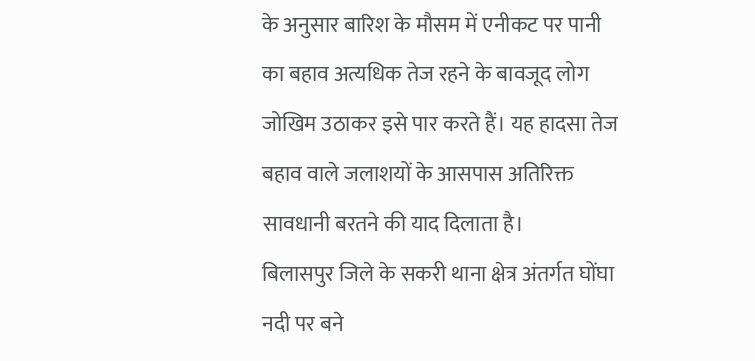के अनुसार बारिश के मौसम में एनीकट पर पानी का बहाव अत्यधिक तेज रहने के बावजूद लोग जोखिम उठाकर इसे पार करते हैं। यह हादसा तेज बहाव वाले जलाशयों के आसपास अतिरिक्त सावधानी बरतने की याद दिलाता है।
बिलासपुर जिले के सकरी थाना क्षेत्र अंतर्गत घोंघा नदी पर बने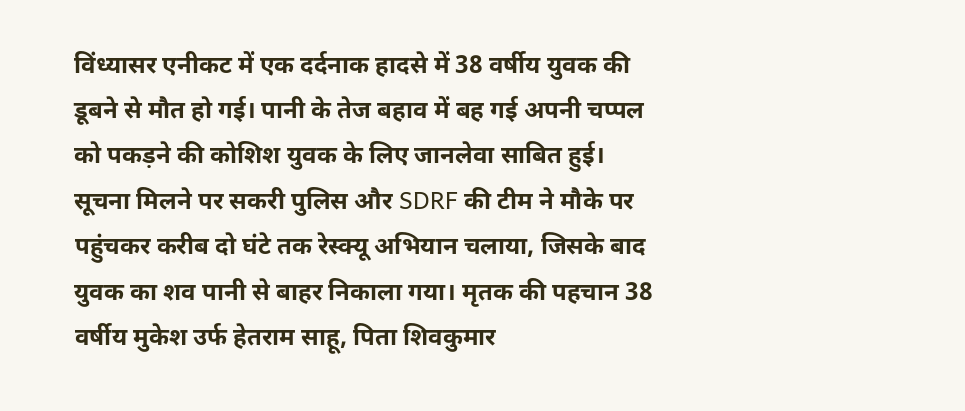विंध्यासर एनीकट में एक दर्दनाक हादसे में 38 वर्षीय युवक की डूबने से मौत हो गई। पानी के तेज बहाव में बह गई अपनी चप्पल को पकड़ने की कोशिश युवक के लिए जानलेवा साबित हुई। सूचना मिलने पर सकरी पुलिस और SDRF की टीम ने मौके पर पहुंचकर करीब दो घंटे तक रेस्क्यू अभियान चलाया, जिसके बाद युवक का शव पानी से बाहर निकाला गया। मृतक की पहचान 38 वर्षीय मुकेश उर्फ हेतराम साहू, पिता शिवकुमार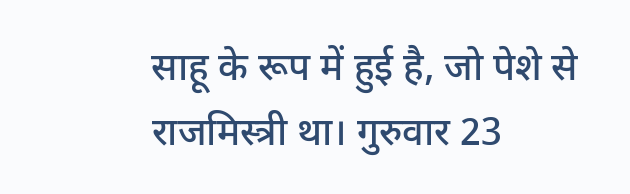साहू के रूप में हुई है, जो पेशे से राजमिस्त्री था। गुरुवार 23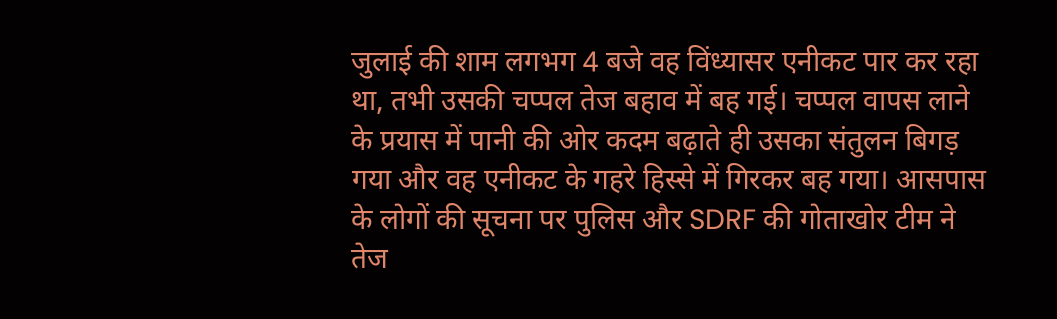जुलाई की शाम लगभग 4 बजे वह विंध्यासर एनीकट पार कर रहा था, तभी उसकी चप्पल तेज बहाव में बह गई। चप्पल वापस लाने के प्रयास में पानी की ओर कदम बढ़ाते ही उसका संतुलन बिगड़ गया और वह एनीकट के गहरे हिस्से में गिरकर बह गया। आसपास के लोगों की सूचना पर पुलिस और SDRF की गोताखोर टीम ने तेज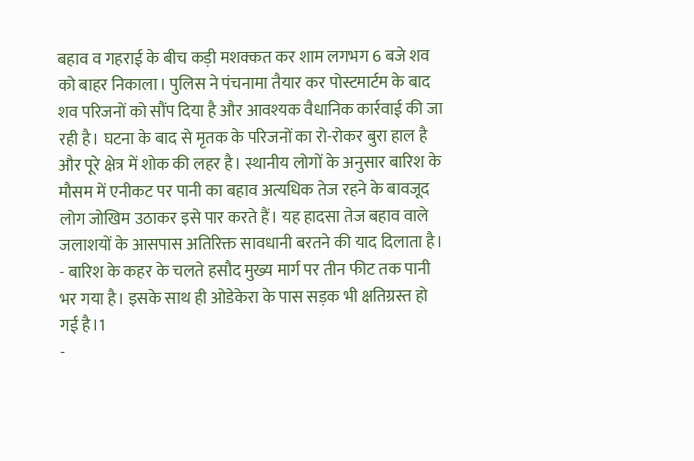बहाव व गहराई के बीच कड़ी मशक्कत कर शाम लगभग 6 बजे शव को बाहर निकाला। पुलिस ने पंचनामा तैयार कर पोस्टमार्टम के बाद शव परिजनों को सौंप दिया है और आवश्यक वैधानिक कार्रवाई की जा रही है। घटना के बाद से मृतक के परिजनों का रो-रोकर बुरा हाल है और पूरे क्षेत्र में शोक की लहर है। स्थानीय लोगों के अनुसार बारिश के मौसम में एनीकट पर पानी का बहाव अत्यधिक तेज रहने के बावजूद लोग जोखिम उठाकर इसे पार करते हैं। यह हादसा तेज बहाव वाले जलाशयों के आसपास अतिरिक्त सावधानी बरतने की याद दिलाता है।
- बारिश के कहर के चलते हसौद मुख्य मार्ग पर तीन फीट तक पानी भर गया है। इसके साथ ही ओडेकेरा के पास सड़क भी क्षतिग्रस्त हो गई है।1
-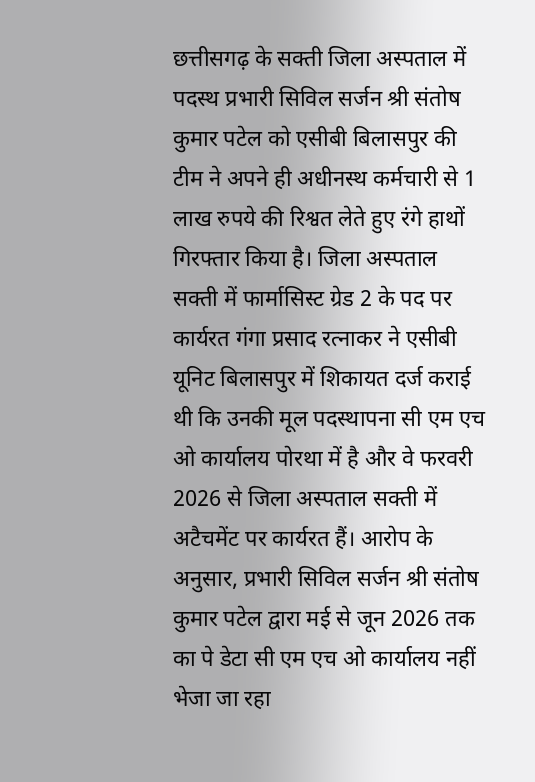छत्तीसगढ़ के सक्ती जिला अस्पताल में पदस्थ प्रभारी सिविल सर्जन श्री संतोष कुमार पटेल को एसीबी बिलासपुर की टीम ने अपने ही अधीनस्थ कर्मचारी से 1 लाख रुपये की रिश्वत लेते हुए रंगे हाथों गिरफ्तार किया है। जिला अस्पताल सक्ती में फार्मासिस्ट ग्रेड 2 के पद पर कार्यरत गंगा प्रसाद रत्नाकर ने एसीबी यूनिट बिलासपुर में शिकायत दर्ज कराई थी कि उनकी मूल पदस्थापना सी एम एच ओ कार्यालय पोरथा में है और वे फरवरी 2026 से जिला अस्पताल सक्ती में अटैचमेंट पर कार्यरत हैं। आरोप के अनुसार, प्रभारी सिविल सर्जन श्री संतोष कुमार पटेल द्वारा मई से जून 2026 तक का पे डेटा सी एम एच ओ कार्यालय नहीं भेजा जा रहा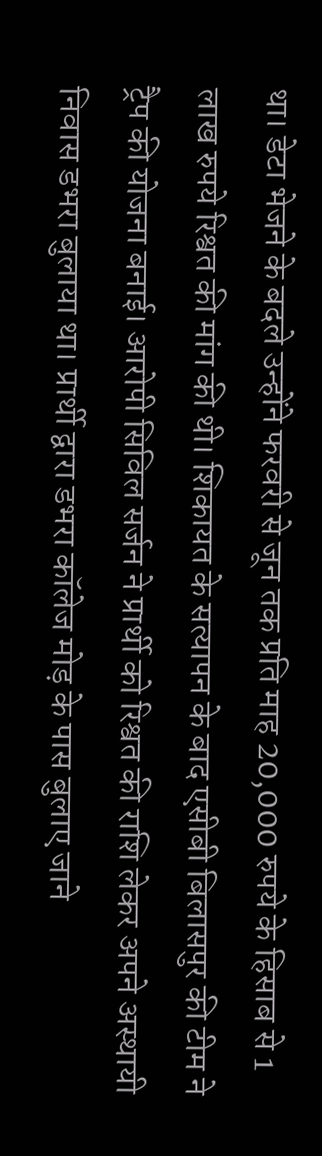था। डेटा भेजने के बदले उन्होंने फरवरी से जून तक प्रति माह 20,000 रुपये के हिसाब से 1 लाख रुपये रिश्वत की मांग की थी। शिकायत के सत्यापन के बाद एसीबी बिलासपुर की टीम ने ट्रैप की योजना बनाई। आरोपी सिविल सर्जन ने प्रार्थी को रिश्वत की राशि लेकर अपने अस्थायी निवास डभरा बुलाया था। प्रार्थी द्वारा डभरा कॉलेज मोड़ के पास बुलाए जाने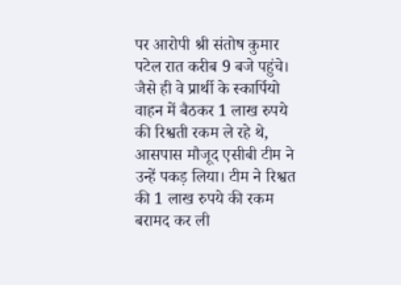पर आरोपी श्री संतोष कुमार पटेल रात करीब 9 बजे पहुंचे। जैसे ही वे प्रार्थी के स्कार्पियो वाहन में बैठकर 1 लाख रुपये की रिश्वती रकम ले रहे थे, आसपास मौजूद एसीबी टीम ने उन्हें पकड़ लिया। टीम ने रिश्वत की 1 लाख रुपये की रकम बरामद कर ली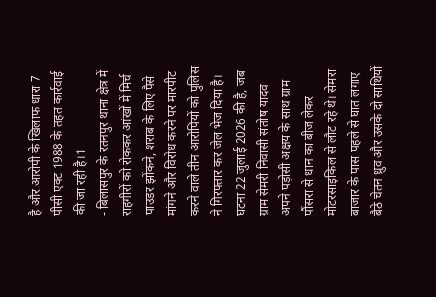है और आरोपी के खिलाफ धारा 7 पीसी एक्ट 1988 के तहत कार्रवाई की जा रही है।1
- बिलासपुर के रतनपुर थाना क्षेत्र में राहगीरों को रोककर आंखों में मिर्च पाउडर झोंकने, शराब के लिए पैसे मांगने और विरोध करने पर मारपीट करने वाले तीन आरोपियों को पुलिस ने गिरफ्तार कर जेल भेज दिया है। घटना 22 जुलाई 2026 की है, जब ग्राम सेमरी निवासी संतोष यादव अपने पड़ोसी अक्षय के साथ ग्राम पौंसरा से धान का बीज लेकर मोटरसाइकिल से लौट रहे थे। सेमरा बाजार के पास पहले से घात लगाए बैठे चेतन ध्रुव और उसके दो साथियों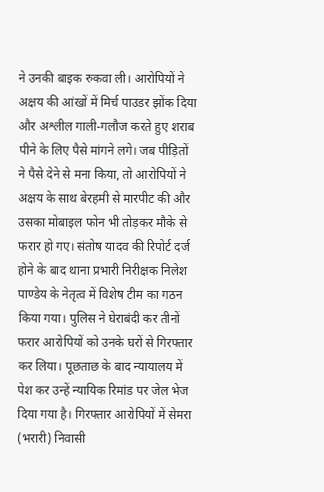ने उनकी बाइक रुकवा ली। आरोपियों ने अक्षय की आंखों में मिर्च पाउडर झोंक दिया और अश्लील गाली-गलौज करते हुए शराब पीने के लिए पैसे मांगने लगे। जब पीड़ितों ने पैसे देने से मना किया, तो आरोपियों ने अक्षय के साथ बेरहमी से मारपीट की और उसका मोबाइल फोन भी तोड़कर मौके से फरार हो गए। संतोष यादव की रिपोर्ट दर्ज होने के बाद थाना प्रभारी निरीक्षक निलेश पाण्डेय के नेतृत्व में विशेष टीम का गठन किया गया। पुलिस ने घेराबंदी कर तीनों फरार आरोपियों को उनके घरों से गिरफ्तार कर लिया। पूछताछ के बाद न्यायालय में पेश कर उन्हें न्यायिक रिमांड पर जेल भेज दिया गया है। गिरफ्तार आरोपियों में सेमरा (भरारी) निवासी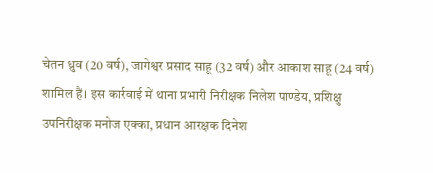चेतन ध्रुव (20 वर्ष), जागेश्वर प्रसाद साहू (32 वर्ष) और आकाश साहू (24 वर्ष) शामिल हैं। इस कार्रवाई में थाना प्रभारी निरीक्षक निलेश पाण्डेय, प्रशिक्षु उपनिरीक्षक मनोज एक्का, प्रधान आरक्षक दिनेश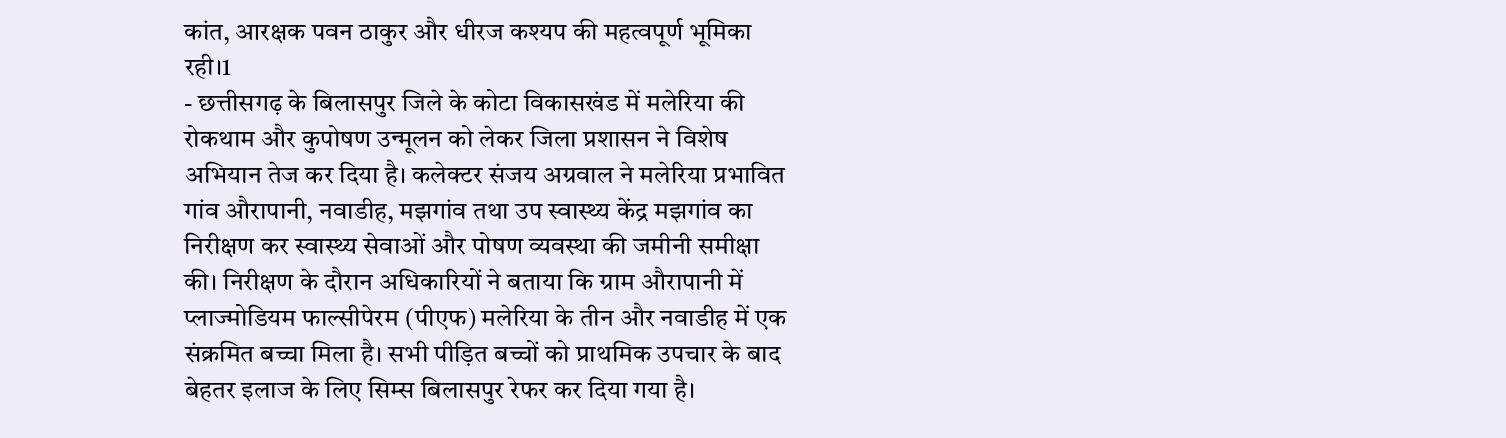कांत, आरक्षक पवन ठाकुर और धीरज कश्यप की महत्वपूर्ण भूमिका रही।1
- छत्तीसगढ़ के बिलासपुर जिले के कोटा विकासखंड में मलेरिया की रोकथाम और कुपोषण उन्मूलन को लेकर जिला प्रशासन ने विशेष अभियान तेज कर दिया है। कलेक्टर संजय अग्रवाल ने मलेरिया प्रभावित गांव औरापानी, नवाडीह, मझगांव तथा उप स्वास्थ्य केंद्र मझगांव का निरीक्षण कर स्वास्थ्य सेवाओं और पोषण व्यवस्था की जमीनी समीक्षा की। निरीक्षण के दौरान अधिकारियों ने बताया कि ग्राम औरापानी में प्लाज्मोडियम फाल्सीपेरम (पीएफ) मलेरिया के तीन और नवाडीह में एक संक्रमित बच्चा मिला है। सभी पीड़ित बच्चों को प्राथमिक उपचार के बाद बेहतर इलाज के लिए सिम्स बिलासपुर रेफर कर दिया गया है।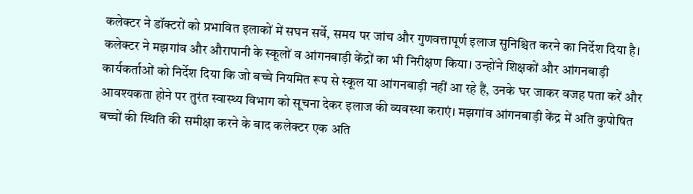कलेक्टर ने डॉक्टरों को प्रभावित इलाकों में सघन सर्वे, समय पर जांच और गुणवत्तापूर्ण इलाज सुनिश्चित करने का निर्देश दिया है। कलेक्टर ने मझगांव और औरापानी के स्कूलों व आंगनबाड़ी केंद्रों का भी निरीक्षण किया। उन्होंने शिक्षकों और आंगनबाड़ी कार्यकर्ताओं को निर्देश दिया कि जो बच्चे नियमित रूप से स्कूल या आंगनबाड़ी नहीं आ रहे हैं, उनके घर जाकर वजह पता करें और आवश्यकता होने पर तुरंत स्वास्थ्य विभाग को सूचना देकर इलाज की व्यवस्था कराएं। मझगांव आंगनबाड़ी केंद्र में अति कुपोषित बच्चों की स्थिति की समीक्षा करने के बाद कलेक्टर एक अति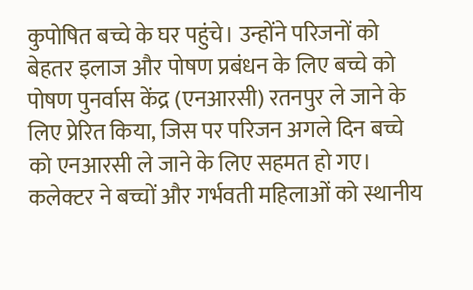कुपोषित बच्चे के घर पहुंचे। उन्होंने परिजनों को बेहतर इलाज और पोषण प्रबंधन के लिए बच्चे को पोषण पुनर्वास केंद्र (एनआरसी) रतनपुर ले जाने के लिए प्रेरित किया, जिस पर परिजन अगले दिन बच्चे को एनआरसी ले जाने के लिए सहमत हो गए। कलेक्टर ने बच्चों और गर्भवती महिलाओं को स्थानीय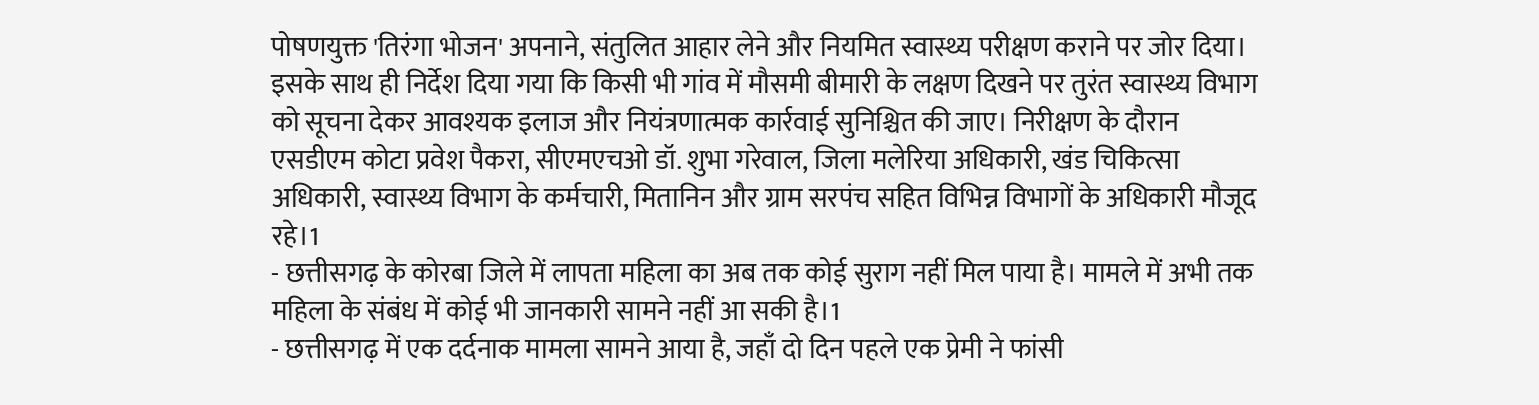पोषणयुक्त 'तिरंगा भोजन' अपनाने, संतुलित आहार लेने और नियमित स्वास्थ्य परीक्षण कराने पर जोर दिया। इसके साथ ही निर्देश दिया गया कि किसी भी गांव में मौसमी बीमारी के लक्षण दिखने पर तुरंत स्वास्थ्य विभाग को सूचना देकर आवश्यक इलाज और नियंत्रणात्मक कार्रवाई सुनिश्चित की जाए। निरीक्षण के दौरान एसडीएम कोटा प्रवेश पैकरा, सीएमएचओ डॉ. शुभा गरेवाल, जिला मलेरिया अधिकारी, खंड चिकित्सा अधिकारी, स्वास्थ्य विभाग के कर्मचारी, मितानिन और ग्राम सरपंच सहित विभिन्न विभागों के अधिकारी मौजूद रहे।1
- छत्तीसगढ़ के कोरबा जिले में लापता महिला का अब तक कोई सुराग नहीं मिल पाया है। मामले में अभी तक महिला के संबंध में कोई भी जानकारी सामने नहीं आ सकी है।1
- छत्तीसगढ़ में एक दर्दनाक मामला सामने आया है, जहाँ दो दिन पहले एक प्रेमी ने फांसी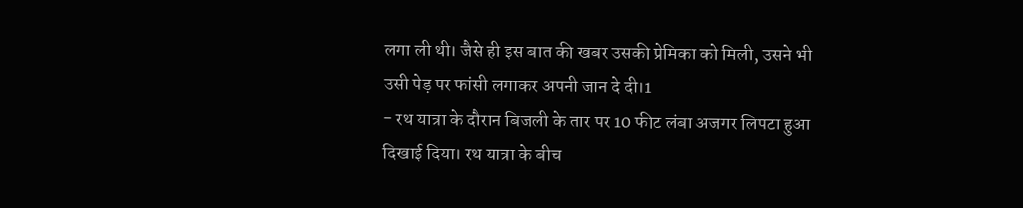लगा ली थी। जैसे ही इस बात की खबर उसकी प्रेमिका को मिली, उसने भी उसी पेड़ पर फांसी लगाकर अपनी जान दे दी।1
- रथ यात्रा के दौरान बिजली के तार पर 10 फीट लंबा अजगर लिपटा हुआ दिखाई दिया। रथ यात्रा के बीच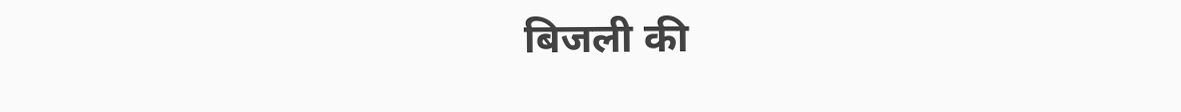बिजली की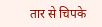तार से चिपके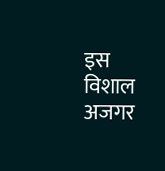इस विशाल अजगर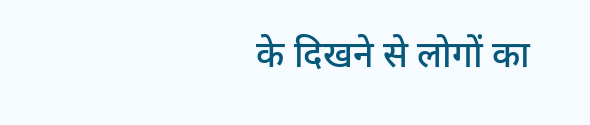के दिखने से लोगों का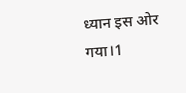ध्यान इस ओर गया।1